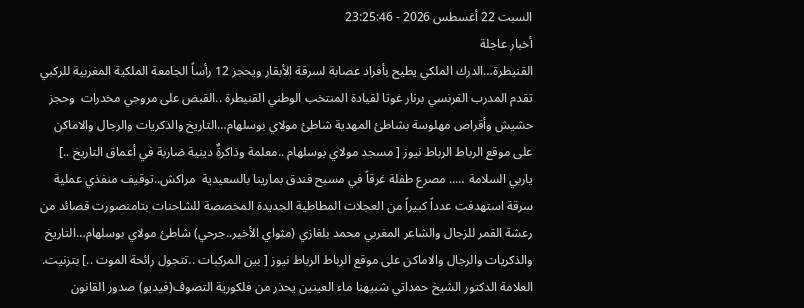السبت 22 أغسطس 2026 - 23:25:46
أخبار عاجلة
القنيطرة…الدرك الملكي يطيح بأفراد عصابة لسرقة الأبقار ويحجز 12 رأساً الجامعة الملكية المغربية للركبي تقدم المدرب الفرنسي برنار غوتا لقيادة المنتخب الوطني القنيطرة ..القبض على مروجي مخدرات  وحجز حشيش وأقراص مهلوسة بشاطئ المهدية شاطئ مولاي بوسلهام…التاريخ والذكريات والرجال والاماكن على موقع الرباط الرباط نيوز [ مسجد مولاي بوسلهام ..معلمة وذاكرةٌ دينية ضاربة في أعماق التاريخ ..] ياربي السلامة ….. مصرع طفلة غرقاً في مسبح فندق بمارينا بالسعيدية  مراكش..توقيف منفذي عملية سرقة استهدفت عدداً كبيراً من العجلات المطاطية الجديدة المخصصة للشاحنات بتامنصورت قصائد من رعشة القمر للزجال والشاعر المغربي محمد بلغازي (مثواي الأخير..جرحي) شاطئ مولاي بوسلهام…التاريخ والذكريات والرجال والاماكن على موقع الرباط الرباط نيوز [ بين المركبات ..تتجول رائحة الموت ..] بتزنيت. العلامة الدكتور الشيخ حمداتي شبيهنا ماء العينين يحذر من فلكورية التصوف(فيديو) صدور القانون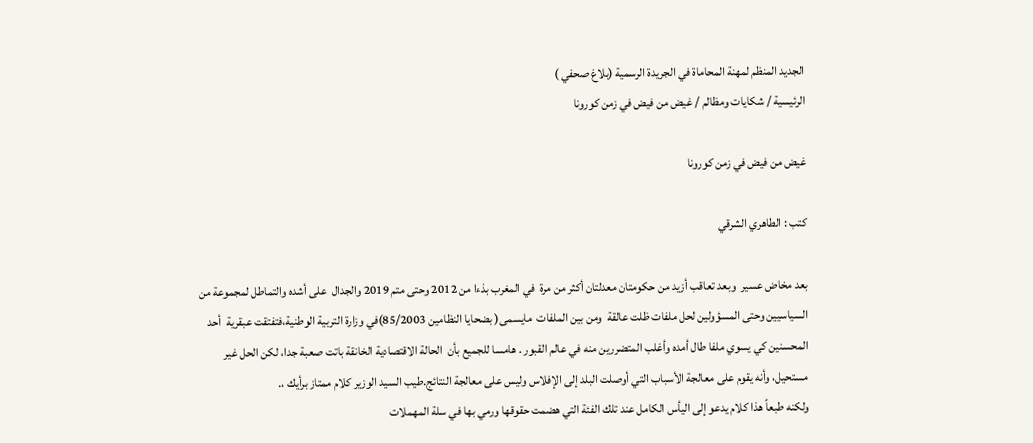الجديد المنظم لمهنة المحاماة في الجريدة الرسمية (بلاغ صحفي )
الرئيسية / شكايات ومظالم / غيض من فيض في زمن كورونا

غيض من فيض في زمن كورونا

كتب : الطاهري الشرقي

بعد مخاض عسير  وبعد تعاقب أزيد من حكومتان معدلتان أكثر من مرة  في المغرب بذءا من 2012 وحتى متم 2019 والجدال  على أشده والتماطل لمجموعة من السياسيين وحتى المسؤولين لحل ملفات ظلت عالقة  ومن بين الملفات  مايسمى( بضحايا النظامين 85/2003)في وزارة التربية الوطنية،فتفتقت عبقرية  أحد المحسنين كي يسوي ملفا طال أمده وأغلب المتضررين منه في عالم القبور . هامسا للجميع بأن  الحالة الاقتصادية الخانقة باتت صعبة جدا، لكن الحل غير مستحيل، وأنه يقوم على معالجة الأسباب التي أوصلت البلد إلى الإفلاس وليس على معالجة النتائج.طيب السيد الوزير كلام ممتاز برأيك ،.
ولكنه طبعاً هذا كلام يدعو إلى اليأس الكامل عند تلك الفئة التي هضمت حقوقها ورمي بها في سلة المهملات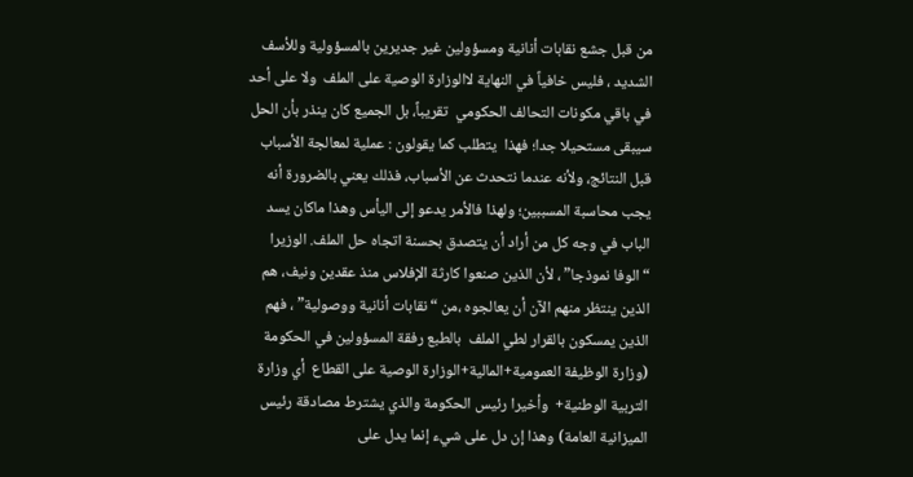من قبل جشع نقابات أنانية ومسؤولين غير جديرين بالمسؤولية وللأسف الشديد ، فليس خافياً في النهاية لاالوزارة الوصية على الملف  ولا على أحد في باقي مكونات التحالف الحكومي  تقريباً، بل الجميع كان ينذر بأن الحل سيبقى مستحيلا جدا؛ فهذا  يتطلب كما يقولون : عملية لمعالجة الأسباب قبل النتائج، ولأنه عندما نتحدث عن الأسباب، فذلك يعني بالضرورة أنه يجب محاسبة المسببين؛ ولهذا فالأمر يدعو إلى اليأس وهذا ماكان يسد الباب في وجه كل من أراد أن يتصدق بحسنة اتجاه حل الملف. الوزيرا “الوفا نموذجا” ، لأن الذين صنعوا كارثة الإفلاس منذ عقدين ونيف، هم الذين ينتظر منهم الآن أن يعالجوه ،من “نقابات أنانية ووصولية” ، فهم الذين يمسكون بالقرار لطي الملف  بالطبع رفقة المسؤولين في الحكومة (وزارة الوظيفة العمومية+المالية+الوزارة الوصية على القطاع  أي وزارة التربية الوطنية+  وأخيرا رئيس الحكومة والذي يشترط مصادقة رئيس الميزانية العامة) وهذا إن دل على شيء إنما يدل على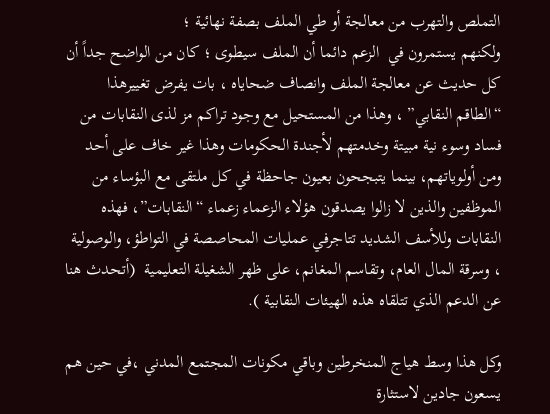التملص والتهرب من معالجة أو طي الملف بصفة نهائية ؛
ولكنهم يستمرون في  الزعم دائما أن الملف سيطوى ؛ كان من الواضح جداً أن كل حديث عن معالجة الملف وانصاف ضحاياه ، بات يفرض تغييرهذا “الطاقم النقابي” ، وهذا من المستحيل مع وجود تراكم مز لذى النقابات من فساد وسوء نية مبيتة وخدمتهم لأجندة الحكومات وهذا غير خاف على أحد ومن أولوياتهم، بينما يتبجحون بعيون جاحظة في كل ملتقى مع البؤساء من الموظفين والذين لا زالوا يصدقون هؤلاء الزعماء زعماء “النقابات”، فهذه النقابات وللأسف الشديد تتاجرفي عمليات المحاصصة في التواطؤ، والوصولية ، وسرقة المال العام، وتقاسم المغانم، على ظهر الشغيلة التعليمية  (أتحدث هنا عن الدعم الذي تتلقاه هذه الهيئات النقابية ).

وكل هذا وسط هياج المنخرطين وباقي مكونات المجتمع المدني ،في حين هم  يسعون جادين لاستثارة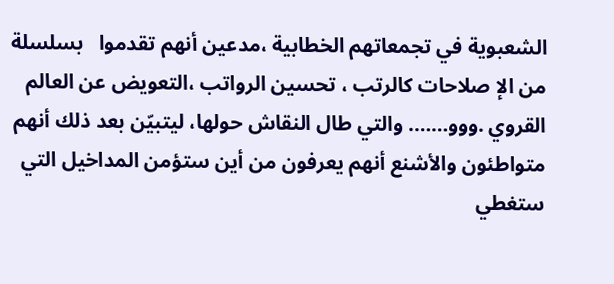الشعبوية في تجمعاتهم الخطابية ،مدعين أنهم تقدموا   بسلسلة من الإ صلاحات كالرتب ، تحسين الرواتب ،التعويض عن العالم القروي .ووو……. والتي طال النقاش حولها، ليتبيّن بعد ذلك أنهم  متواطئون والأشنع أنهم يعرفون من أين ستؤمن المداخيل التي ستغطي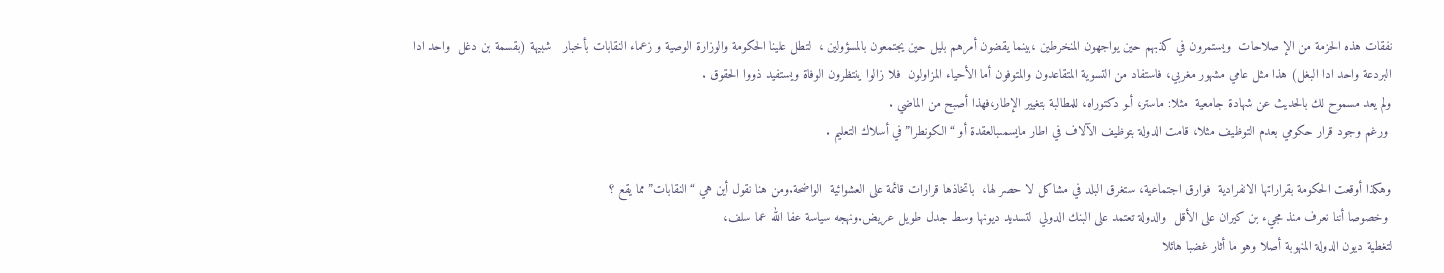نفقات هذه الحزمة من الإ صلاحات  ويستمرون في كذبهم حين يواجهون المنخرطين ،بينما يقضون أمرهم بليل حين يجتمعون بالمسؤولين ،  لتطل علينا الحكومة والوزارة الوصية و زعماء النقابات بأخبار   شبيهة (بقسمة بن دغل  واحد ادا البردعة واحد ادا البغل) هذا مثل عامي مشهور مغربي، فاستفاد من التسوية المتقاعدون والمتوفون أما الأحياء المزاولون  فلا زالوا ينتظرون الوفاة ويستفيد ذووا الحقوق .
ولم يعد مسموح لك بالحديث عن شهادة جامعية  مثلا: ماستر، أـو دكتوراه، للمطالبة بتغيير الإطار،فهذا أصبح من الماضي .
 ورغم وجود قرار حكومي بعدم التوظيف مثلا، قامت الدولة بتوظيف الآلاف في اطار مايسمىبالعقدة أو “الكونطرا” في أسلاك التعليم .

وهكذا أوقعت الحكومة بقراراتها الانفرادية  فوارق اجتماعية، ستغرق البلد في مشاكل لا حصر لها،  باتخاذها قرارات قائمة على العشوائية  الواضحة.ومن هنا نقول أين هي “النقابات” مما يقع ؟
 وخصوصا أننا نعرف منذ مجيء بن كيران على الأقل  والدولة تعتمد على البنك الدولي  لتسديد ديونها وسط جدل طويل عريض.ونهجه سياسة عفا الله عما سلف،
لتغطية ديون الدولة المنهوبة أصلا وهو ما أثار غضبا هائلا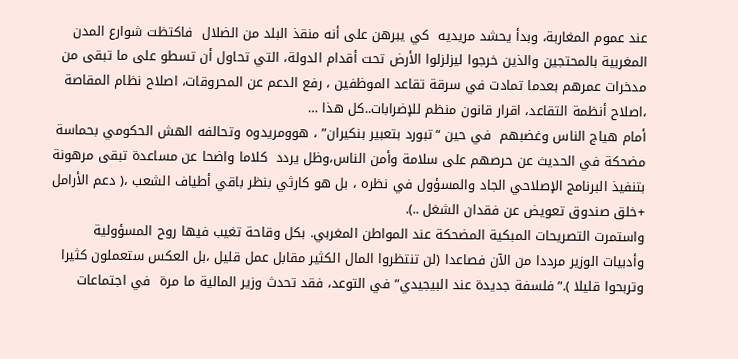عند عموم المغاربة، وبدأ يحشد مريديه  كي يبرهن على أنه منقذ البلد من الضلال  فاكتظت شوارع المدن المغربية بالمحتجين والذين خرجوا ليزلزلوا الأرض تحت أقدام الدولة، التي تحاول أن تسطو على ما تبقى من مدخرات عمرهم بعدما تمادت في سرقة تقاعد الموظفين ، رفع الدعم عن المحروقات، اصلاح نظام المقاصة ،اصلاح أنظمة التقاعد، اقرار قانون منظم للإضرابات..كل هذا …
أمام هياج الناس وغضبهم  في حين “تبورد بتعبير بنكيران” ، هوومريدوه وتحالفه الهش الحكومي بحماسة مضحكة في الحديث عن حرصهم على سلامة وأمن الناس،وظل يردد  كلاما واضحا عن مساعدة تبقى مرهونة بتنفيذ البرنامج الإصلاحي الجاد والمسؤول في نظره ، بل هو كارثي بنظر باقي أطياف الشعب ،( دعم الأرامل +خلق صندوق تعويض عن فقدان الشغل ..).
واستمرت التصريحات المبكية المضحكة عند المواطن المغربي. بكل وقاحة تغيب فيها روح المسؤولية وأدبيات الوزير مرددا من الآن فصاعدا (لن تنتظروا المال الكثير مقابل عمل قليل ،بل العكس ستعملون كثيرا وتربحوا قليلا ).”فلسفة جديدة عند البيجيدي” في التوعد، فقد تحدث وزير المالية ما مرة  في اجتماعات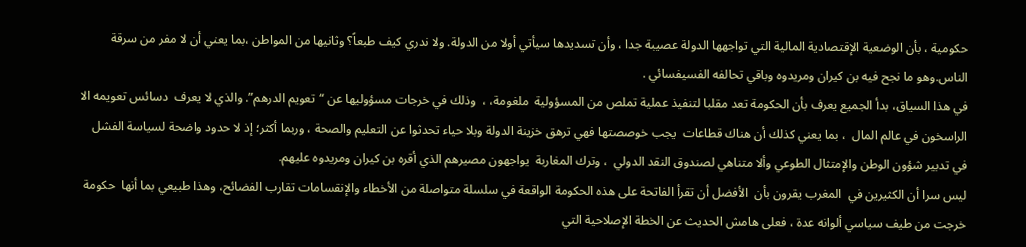حكومية ، بأن الوضعية الإقتصادية المالية التي تواجهها الدولة عصيبة جدا ، وأن تسديدها سيأتي أولا من الدولة. ولا ندري كيف طبعاً؟ وثانيها من المواطن ،بما يعني أن لا مفر من سرقة الناس.وهو ما نجح فيه بن كيران ومريدوه وباقي تحالفه الفسيفسائي .
في هذا السياق، بدأ الجميع يعرف بأن الحكومة تعد مقلبا لتنفيذ عملية تملص من المسؤولية  ملغومة، ،  وذلك في خرجات مسؤوليها عن “تعويم الدرهم”. والذي لا يعرف  دسائس تعويمه الا الراسخون في عالم المال  ، بما يعني كذلك أن هناك قطاعات  يجب خوصصتها فهي ترهق خزينة الدولة وبلا حياء تحدثوا عن التعليم والصحة ، وربما أكثر؛ إذ لا حدود واضحة لسياسة الفشل  في تدبير شؤون الوطن والإمتثال الطوعي وألا متناهي لصندوق النقد الدولي  ، وترك المغاربة  يواجهون مصيرهم الذي أقره بن كيران ومريدوه عليهم.
ليس سرا أن الكثيرين في  المغرب يقرون بأن  الأفضل أن تقرأ الفاتحة على هذه الحكومة الواقعة في سلسلة متواصلة من الأخطاء والإنقسامات تقارب الفضائح، وهذا طبيعي بما أنها  حكومة خرجت من طيف سياسي ألوانه عدة ، فعلى هامش الحديث عن الخطة الإصلاحية التي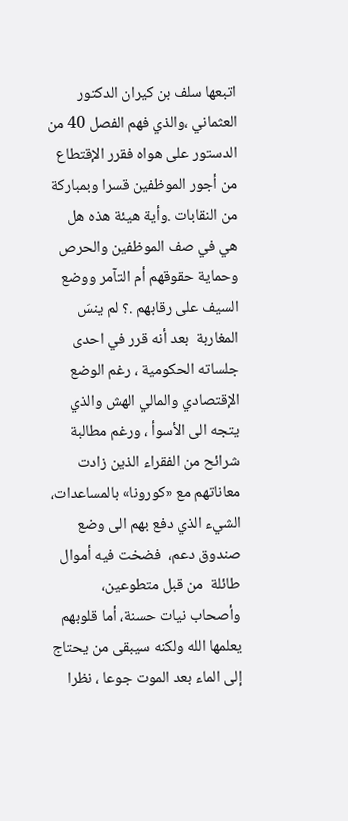اتبعها سلف بن كيران الدكتور العثماني ،والذي فهم الفصل 40 من الدستور على هواه فقرر الإقتطاع من أجور الموظفين قسرا وبمباركة من النقابات .وأية هيئة هذه هل هي في صف الموظفين والحرص وحماية حقوقهم أم التآمر ووضع السيف على رقابهم .؟ لم ينسَ المغاربة  بعد أنه قرر في احدى جلساته الحكومية ، رغم الوضع الإقتصادي والمالي الهش والذي يتجه الى الأسوأ ، ورغم مطالبة شرائح من الفقراء الذين زادت معاناتهم مع «كورونا» بالمساعدات، الشيء الذي دفع بهم الى وضع صندوق دعم،  فضخت فيه أموال طائلة  من قبل متطوعين، وأصحاب نيات حسنة، أما قلوبهم يعلمها الله ولكنه سيبقى من يحتاج إلى الماء بعد الموت جوعا ، نظرا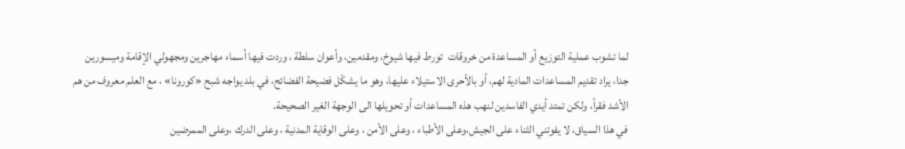لما تشوب عملية التوزيع أو المساعدة من خروقات  تورط فيها شيوخ، ومقدمين، وأعوان سلطة ، وردت فيها أسماء مهاجرين ومجهولي الإقامة وميسورين جدا، يراد تقديم المساعدات المادية لهم، أو بالأحرى الاستيلاء عليها، وهو ما يشكّل فضيحة الفضائح، في بلد يواجه شبح «كورونا» ، مع العلم معروف من هم  الأشد فقراً، ولكن تمتد أيدي الفاسدين لنهب هذه المساعدات أو تحويلها الى الوجهة الغير الصحيحة.
في هذا السياق، لا يفوتني الثناء على الجيش،وعلى الأطباء ، وعلى الأمن ، وعلى الوقاية المدنية ، وعلى الدرك ،وعلى الممرضين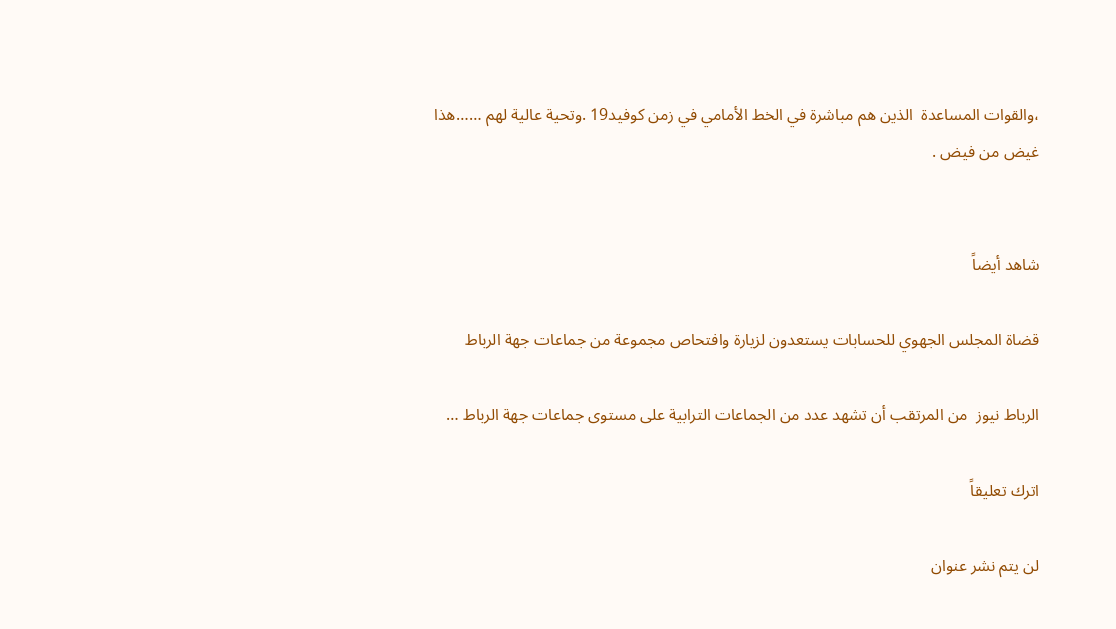،والقوات المساعدة  الذين هم مباشرة في الخط الأمامي في زمن كوفيد19 .وتحية عالية لهم ……هذا غيض من فيض .


شاهد أيضاً

قضاة المجلس الجهوي للحسابات يستعدون لزيارة وافتحاص مجموعة من جماعات جهة الرباط

الرباط نيوز  من المرتقب أن تشهد عدد من الجماعات الترابية على مستوى جماعات جهة الرباط …

اترك تعليقاً

لن يتم نشر عنوان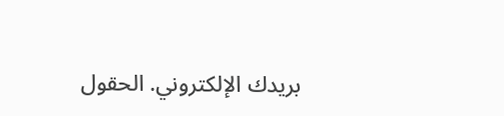بريدك الإلكتروني. الحقول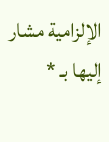الإلزامية مشار إليها بـ *